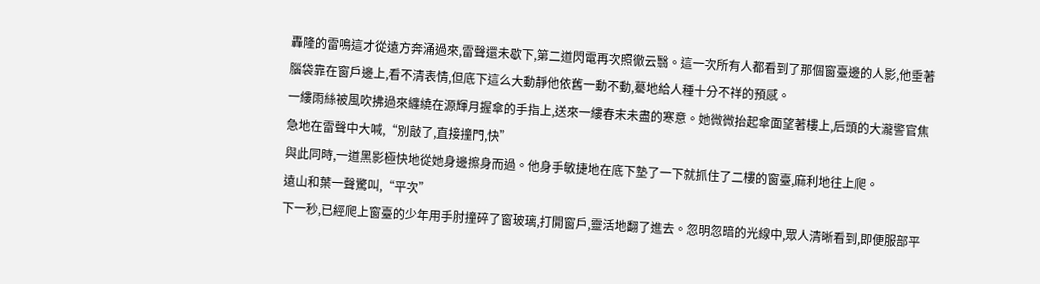轟隆的雷鳴這才從遠方奔涌過來,雷聲還未歇下,第二道閃電再次照徹云翳。這一次所有人都看到了那個窗臺邊的人影,他垂著腦袋靠在窗戶邊上,看不清表情,但底下這么大動靜他依舊一動不動,驀地給人種十分不祥的預感。
一縷雨絲被風吹拂過來纏繞在源輝月握傘的手指上,送來一縷春末未盡的寒意。她微微抬起傘面望著樓上,后頭的大瀧警官焦急地在雷聲中大喊,“別敲了,直接撞門,快”
與此同時,一道黑影極快地從她身邊擦身而過。他身手敏捷地在底下墊了一下就抓住了二樓的窗臺,麻利地往上爬。
遠山和葉一聲驚叫,“平次”
下一秒,已經爬上窗臺的少年用手肘撞碎了窗玻璃,打開窗戶,靈活地翻了進去。忽明忽暗的光線中,眾人清晰看到,即便服部平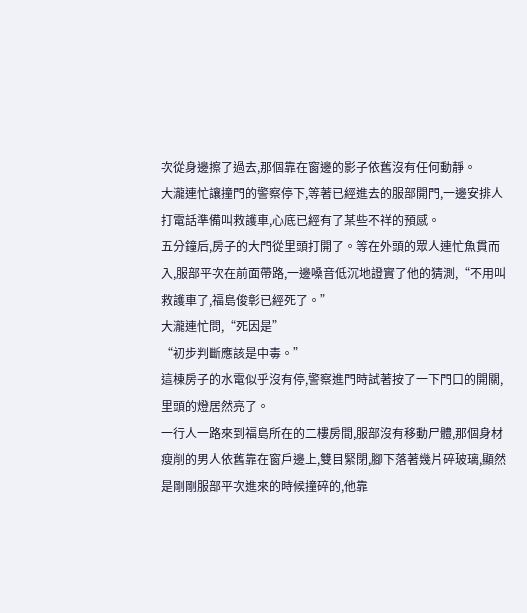次從身邊擦了過去,那個靠在窗邊的影子依舊沒有任何動靜。
大瀧連忙讓撞門的警察停下,等著已經進去的服部開門,一邊安排人打電話準備叫救護車,心底已經有了某些不祥的預感。
五分鐘后,房子的大門從里頭打開了。等在外頭的眾人連忙魚貫而入,服部平次在前面帶路,一邊嗓音低沉地證實了他的猜測,“不用叫救護車了,福島俊彰已經死了。”
大瀧連忙問,“死因是”
“初步判斷應該是中毒。”
這棟房子的水電似乎沒有停,警察進門時試著按了一下門口的開關,里頭的燈居然亮了。
一行人一路來到福島所在的二樓房間,服部沒有移動尸體,那個身材瘦削的男人依舊靠在窗戶邊上,雙目緊閉,腳下落著幾片碎玻璃,顯然是剛剛服部平次進來的時候撞碎的,他靠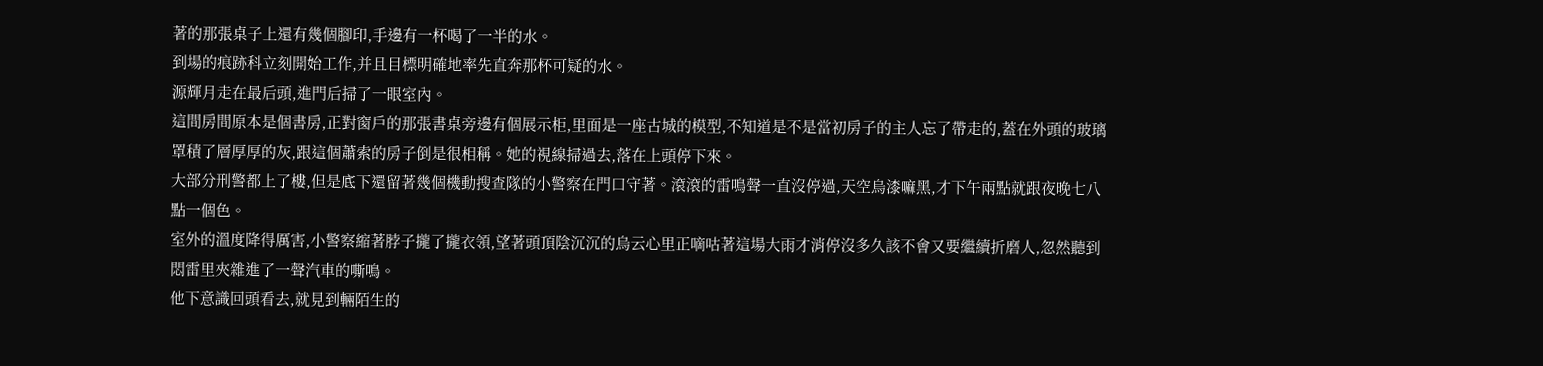著的那張桌子上還有幾個腳印,手邊有一杯喝了一半的水。
到場的痕跡科立刻開始工作,并且目標明確地率先直奔那杯可疑的水。
源輝月走在最后頭,進門后掃了一眼室內。
這間房間原本是個書房,正對窗戶的那張書桌旁邊有個展示柜,里面是一座古城的模型,不知道是不是當初房子的主人忘了帶走的,蓋在外頭的玻璃罩積了層厚厚的灰,跟這個蕭索的房子倒是很相稱。她的視線掃過去,落在上頭停下來。
大部分刑警都上了樓,但是底下還留著幾個機動搜查隊的小警察在門口守著。滾滾的雷鳴聲一直沒停過,天空烏漆嘛黑,才下午兩點就跟夜晚七八點一個色。
室外的溫度降得厲害,小警察縮著脖子攏了攏衣領,望著頭頂陰沉沉的烏云心里正嘀咕著這場大雨才消停沒多久該不會又要繼續折磨人,忽然聽到悶雷里夾雜進了一聲汽車的嘶鳴。
他下意識回頭看去,就見到輛陌生的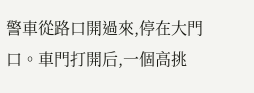警車從路口開過來,停在大門口。車門打開后,一個高挑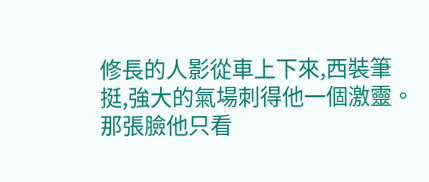修長的人影從車上下來,西裝筆挺,強大的氣場刺得他一個激靈。那張臉他只看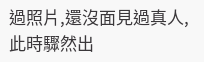過照片,還沒面見過真人,此時驟然出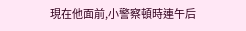現在他面前,小警察頓時連午后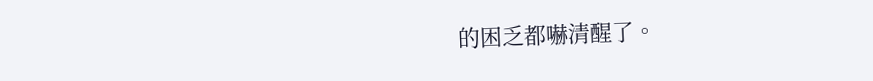的困乏都嚇清醒了。